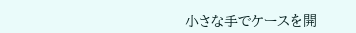小さな手でケースを開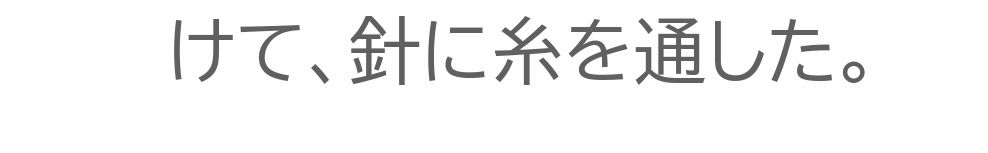けて、針に糸を通した。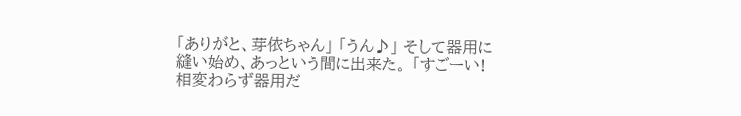「ありがと、芽依ちゃん」 「うん♪」 そして器用に縫い始め、あっという間に出来た。 「すごーい!相変わらず器用だ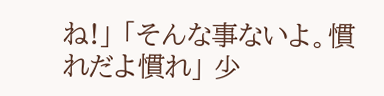ね!」 「そんな事ないよ。慣れだよ慣れ」 少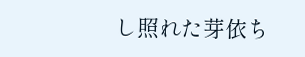し照れた芽依ち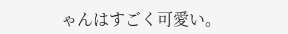ゃんはすごく可愛い。